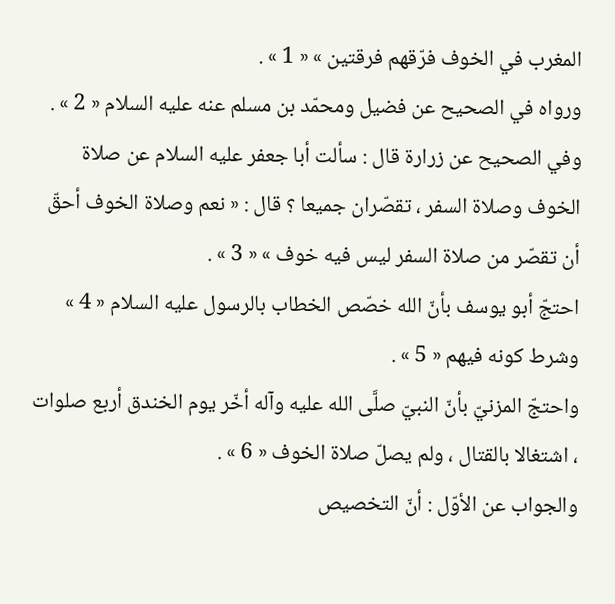المغرب في الخوف فرّقهم فرقتين » « 1 » .
ورواه في الصحيح عن فضيل ومحمّد بن مسلم عنه عليه السلام « 2 » .
وفي الصحيح عن زرارة قال : سألت أبا جعفر عليه السلام عن صلاة الخوف وصلاة السفر ، تقصّران جميعا ؟ قال : « نعم وصلاة الخوف أحقّ أن تقصّر من صلاة السفر ليس فيه خوف » « 3 » .
احتجّ أبو يوسف بأنّ الله خصّص الخطاب بالرسول عليه السلام « 4 » وشرط كونه فيهم « 5 » .
واحتجّ المزنيّ بأنّ النبيّ صلَّى الله عليه وآله أخّر يوم الخندق أربع صلوات ، اشتغالا بالقتال ، ولم يصلّ صلاة الخوف « 6 » .
والجواب عن الأوّل : أنّ التخصيص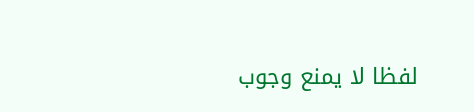لفظا لا يمنع وجوب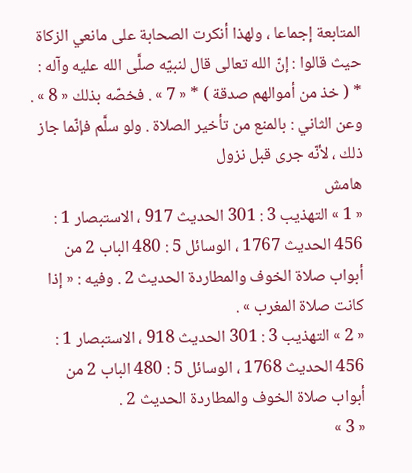المتابعة إجماعا ، ولهذا أنكرت الصحابة على مانعي الزكاة حيث قالوا : إنّ الله تعالى قال لنبيّه صلَّى الله عليه وآله :
* ( خذ من أموالهم صدقة ) * « 7 » . فخصّه بذلك « 8 » .
وعن الثاني : بالمنع من تأخير الصلاة . ولو سلَّم فإنّما جاز ذلك ، لأنّه جرى قبل نزول
هامش
« 1 » التهذيب 3 : 301 الحديث 917 ، الاستبصار 1 : 456 الحديث 1767 ، الوسائل 5 : 480 الباب 2 من أبواب صلاة الخوف والمطاردة الحديث 2 . وفيه : « إذا كانت صلاة المغرب » .
« 2 » التهذيب 3 : 301 الحديث 918 ، الاستبصار 1 : 456 الحديث 1768 ، الوسائل 5 : 480 الباب 2 من أبواب صلاة الخوف والمطاردة الحديث 2 .
« 3 »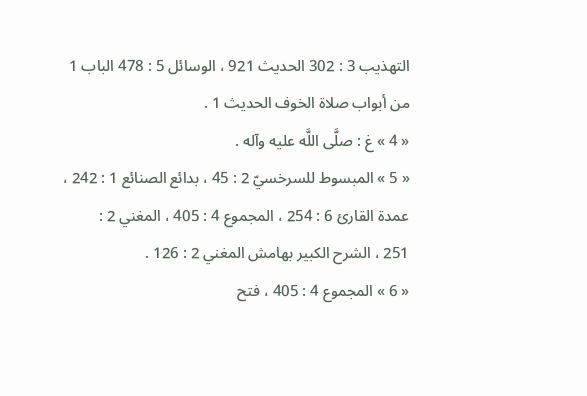التهذيب 3 : 302 الحديث 921 ، الوسائل 5 : 478 الباب 1 من أبواب صلاة الخوف الحديث 1 .
« 4 » غ : صلَّى اللَّه عليه وآله .
« 5 » المبسوط للسرخسيّ 2 : 45 ، بدائع الصنائع 1 : 242 ، عمدة القارئ 6 : 254 ، المجموع 4 : 405 ، المغني 2 :
251 ، الشرح الكبير بهامش المغني 2 : 126 .
« 6 » المجموع 4 : 405 ، فتح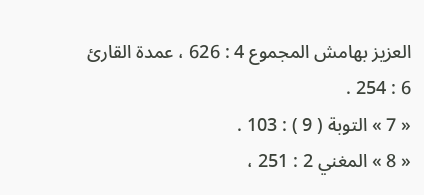العزيز بهامش المجموع 4 : 626 ، عمدة القارئ 6 : 254 .
« 7 » التوبة ( 9 ) : 103 .
« 8 » المغني 2 : 251 ،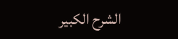الشرح الكبير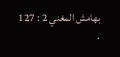بهامش المغني 2 : 127 .